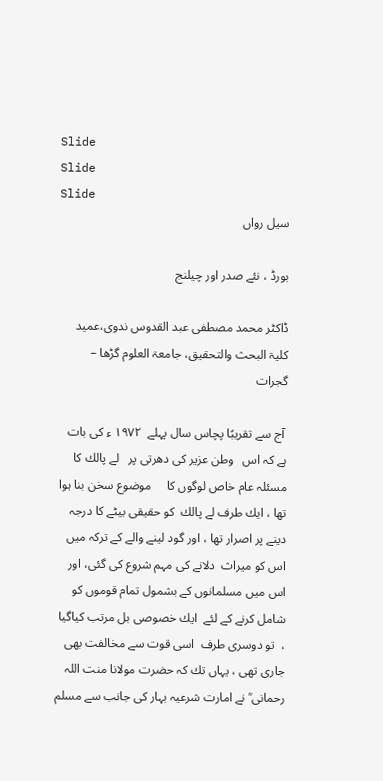Slide
Slide
Slide
سیل رواں

بورڈ ، نئے صدر اور چیلنج

ڈاكٹر محمد مصطفی عبد القدوس ندوی،عمید كلیۃ البحث والتحقیق، جامعۃ العلوم گڑھا – گجرات

 آج سے تقریبًا پچاس سال پہلے  ۱۹۷۲ ء كی بات ہے كہ اس   وطن عزیر كی دھرتی پر   لے پالك كا  مسئلہ عام خاص لوگوں كا     موضوع سخن بنا ہوا تھا ، ایك طرف لے پالك  كو حقیقی بیٹے كا درجہ دینے پر اصرار تھا ، اور گود لینے والے كے تركہ میں  اس كو میراث  دلانے كی مہم شروع كی گئی، اور اس میں مسلمانوں كے بشمول تمام قوموں كو شامل كرنے كے لئے  ایك خصوصی بل مرتب كیاگیا ،  تو دوسری طرف  اسی قوت سے مخالفت بھی جاری تھی ، یہاں تك كہ حضرت مولانا منت اللہ رحمانی ؒ نے امارت شرعیہ بہار كی جانب سے مسلم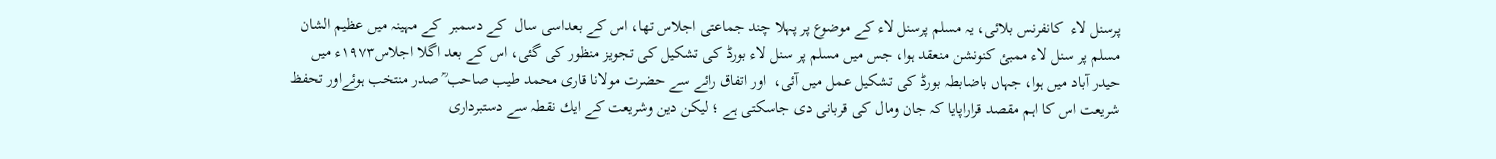پرسنل لاء  كانفرنس بلائی، یہ مسلم پرسنل لاء كے موضوع پر پہلا چند جماعتی اجلاس تھا، اس كے بعداسی سال  كے دسمبر  كے مہینہ میں عظیم الشان مسلم پر سنل لاء ممبئ كنونشن منعقد ہوا، جس میں مسلم پر سنل لاء بورڈ كی تشكیل كی تجویز منظور كی گئی، اس كے بعد اگلا اجلاس۱۹۷۳ء میں  حیدر آباد میں ہوا، جہاں باضابطہ بورڈ كی تشكیل عمل میں آئی،  اور اتفاق رائے سے حضرت مولانا قاری محمد طیب صاحب ؒ صدر منتخب ہوئےاور تحفظ شریعت اس كا اہم مقصد قراراپایا كہ جان ومال كی قربانی دی جاسكتی ہے ؛ لیكن دین وشریعت كے ایك نقطہ سے دستبرداری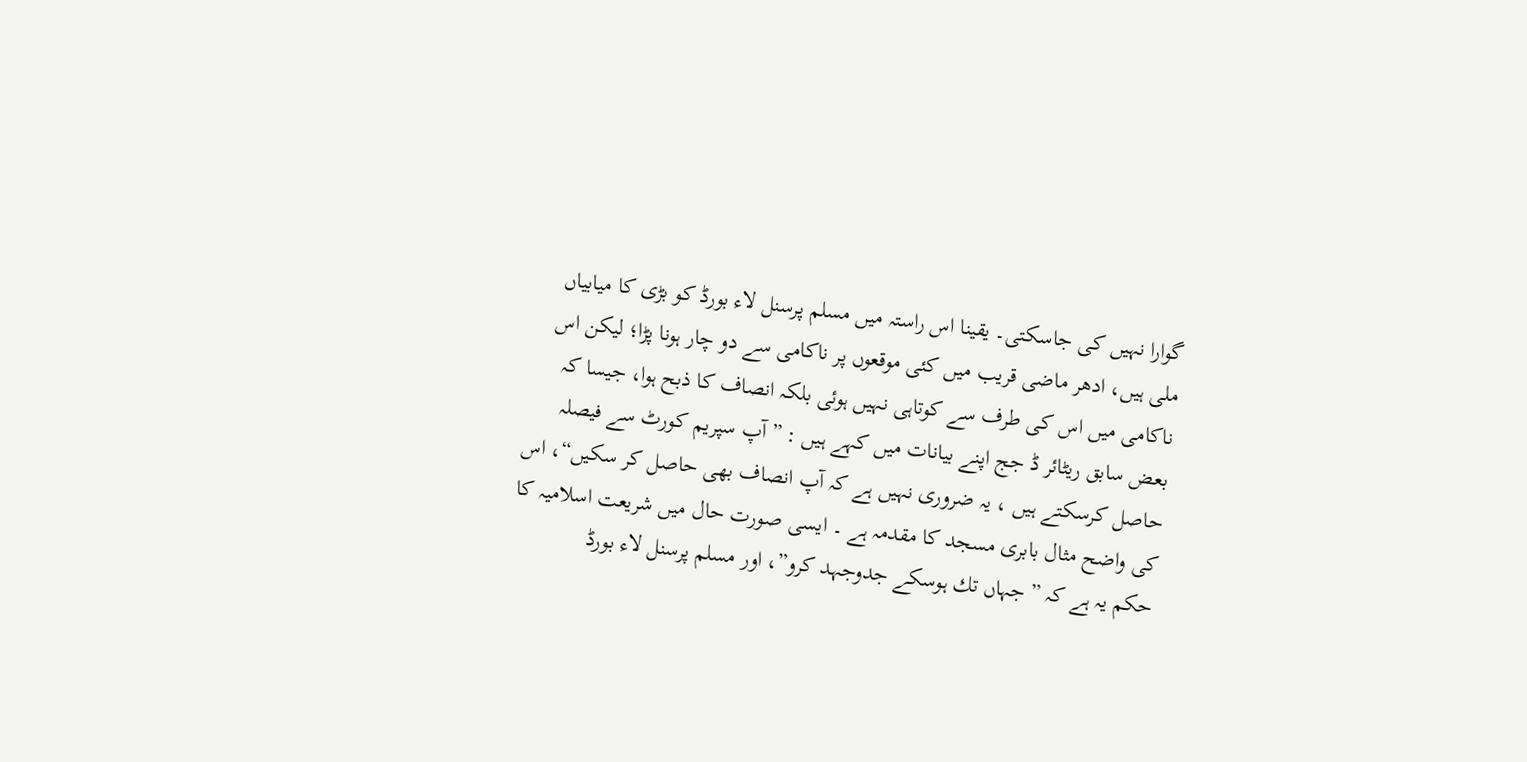گوارا نہیں كی جاسكتی۔ یقینا اس راستہ میں مسلم پرسنل لاء بورڈ كو بڑی كا میابیاں ملی ہیں، ادھر ماضی قریب میں كئی موقعوں پر ناكامی سے دو چار ہونا پڑا؛ لیكن اس ناكامی میں اس كی طرف سے كوتاہی نہیں ہوئی بلكہ انصاف كا ذبح ہوا، جیسا كہ بعض سابق ریٹائر ڈ جج اپنے بیانات میں كہے ہیں : ” آپ سپریم كورٹ سے فیصلہ حاصل كرسكتے ہیں ، یہ ضروری نہیں ہے كہ آپ انصاف بھی حاصل كر سكیں“، اس كی واضح مثال بابری مسجد كا مقدمہ ہے ۔ ایسی صورت حال میں شریعت اسلامیہ كا حكم یہ ہے كہ ”جہاں تك ہوسكے جدوجہد كرو”، اور مسلم پرسنل لاء بورڈ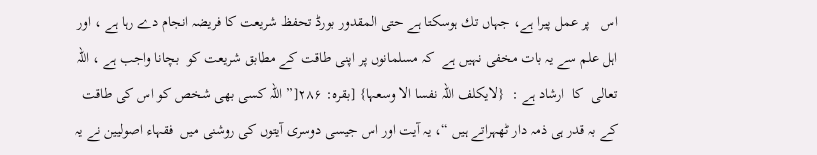اس   پر عمل پیرا ہے، جہاں تك ہوسكتا ہے حتی المقدور بورڈ تحفظ شریعت كا فریضہ انجام دے رہا ہے ، اور اہل علم سے یہ بات مخفی نہیں ہے  كہ مسلمانوں پر اپنی طاقت كے مطابق شریعت كو  بچانا واجب ہے ، اللہ تعالی  كا  ارشاد ہے :  {لایكلف اللہ نفسا الا وسعہا} [بقرہ: ۲۸۶[” اللہ كسی بھی شخص كو اس كی طاقت كے بہ قدر ہی ذمہ دار ٹھہراتے ہیں “، یہ آیت اور اس جیسی دوسری آیتوں كی روشنی میں  فقہاء اصولیین نے یہ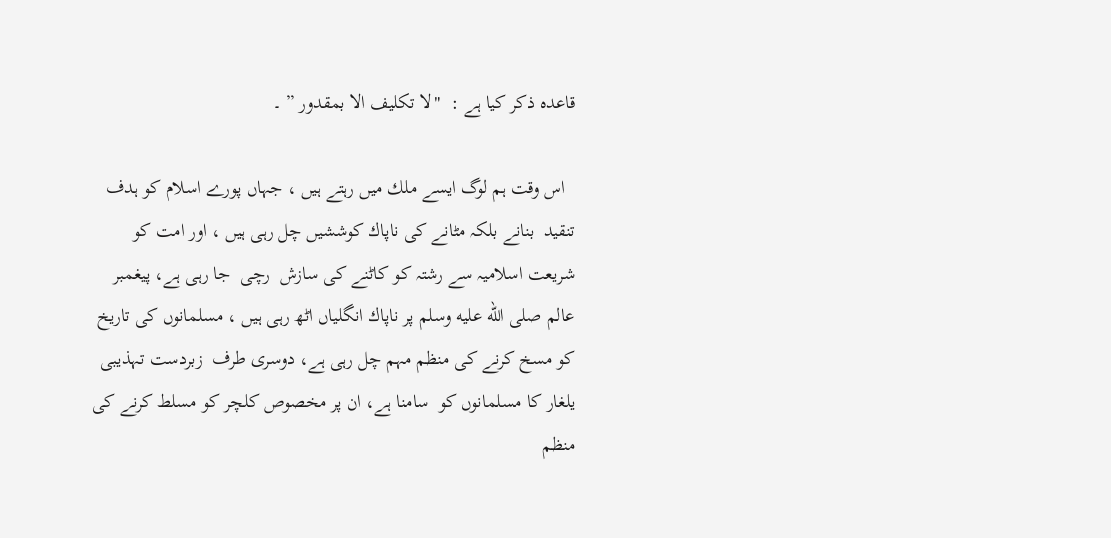قاعدہ ذكر كیا ہے :  "لا تكلیف الا بمقدور ” ۔

  اس وقت ہم لوگ ایسے ملك میں رہتے ہیں ، جہاں پورے اسلام كو ہدف تنقید  بنانے بلكہ مٹانے كی ناپاك كوششیں چل رہی ہیں ، اور امت كو شریعت اسلامیہ سے رشتہ كو كاٹنے كی سازش  رچی  جا رہی ہے، پیغمبر عالم صلى الله عليه وسلم پر ناپاك انگلیاں اٹھ رہی ہیں ، مسلمانوں كی تاریخ كو مسخ كرنے كی منظم مہم چل رہی ہے، دوسری طرف  زبردست تہذیبی یلغار كا مسلمانوں كو  سامنا ہے، ان پر مخصوص كلچر كو مسلط كرنے كی منظم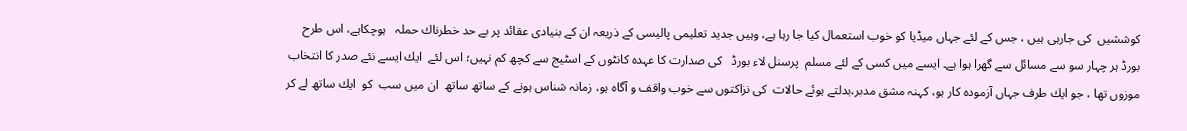كوششیں  كی جارہی ہیں ، جس كے لئے جہاں میڈیا كو خوب استعمال كیا جا رہا ہے، وہیں جدید تعلیمی پالیسی كے ذریعہ ان كے بنیادی عقائد پر بے حد خطرناك حملہ   ہوچكاہے، اس طرح بورڈ ہر چہار سو سے مسائل سے گھرا ہوا ہے۔ ایسے میں كسی كے لئے مسلم  پرسنل لاء بورڈ   كی صدارت كا عہدہ كانٹوں كے اسٹیج سے كچھ كم نہیں؛ اس لئے  ایك ایسے نئے صدر كا انتخاب  موزوں تھا ، جو ایك طرف جہاں آزمودہ كار ہو، كہنہ مشق مدبر،بدلتے ہوئے حالات  كی نزاكتوں سے خوب واقف و آگاہ ہو، زمانہ شناس ہونے كے ساتھ ساتھ  ان میں سب  كو  ایك ساتھ لے كر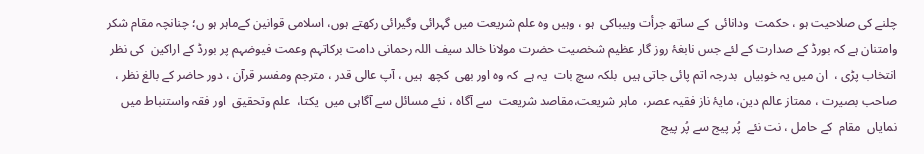چلنے كی صلاحیت ہو ، حكمت  ودانائی  كے ساتھ جرأت وبیباكی  ہو ، وہیں وہ علم شریعت میں گہرائی وگیرائی ركھتے ہوں، اسلامی قوانین كےماہر ہو ں؛ چنانچہ مقام شكر  وامتنان ہے كہ بورڈ كے صدارت كے لئے جس نابغۂ روز گار عظیم شخصیت حضرت مولانا خالد سیف اللہ رحمانی دامت بركاتہم وعمت فیوضہم پر بورڈ كے اراكین  كی نظر انتخاب پڑی ،  ان میں یہ خوبیاں  بدرجہ اتم پائی جاتی ہیں  بلكہ سچ بات  یہ ہے  كہ وہ اور بھی  كچھ  ہیں ، آپ عالی قدر ، مترجم ومفسر قرآن ، دور حاضر كے بالغ نظر ، صاحب بصیرت ، ممتاز عالم دین، مایۂ ناز فقیہ عصر،  ماہر شریعت،مقاصد شریعت  سے آگاہ ، نئے مسائل سے آگاہی میں  یكتا،  علم وتحقیق  اور فقہ واستنباط میں نمایاں  مقام  كے حامل ، نت نئے  پُر پیج سے پُر پیج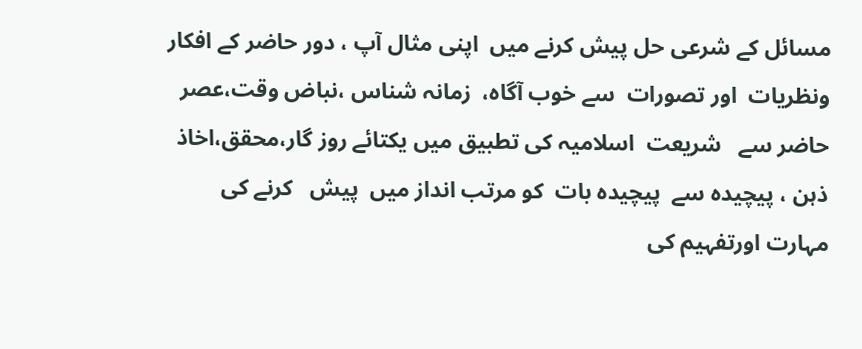مسائل كے شرعی حل پیش كرنے میں  اپنی مثال آپ ، دور حاضر كے افكار ونظریات  اور تصورات  سے خوب آگاہ،  زمانہ شناس ،نباض وقت،عصر حاضر سے   شریعت  اسلامیہ كی تطبیق میں یكتائے روز گار،محقق،اخاذ ذہن ، پیچیدہ سے  پیچیدہ بات  كو مرتب انداز میں  پیش   كرنے كی مہارت اورتفہیم كی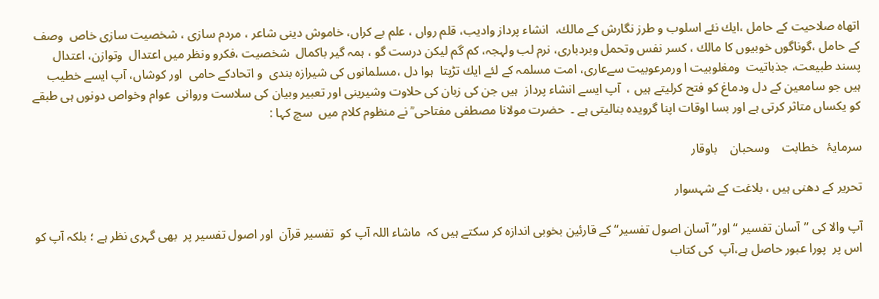اتھاہ صلاحیت كے حامل ،ایك نئے اسلوب و طرز نگارش كے مالك،  انشاء پرداز وادیب، قلم رواں ، علم بے كراں، خاموش دینی شاعر ، مردم سازی ، شخصیت سازی خاص  وصف كے حامل ،گوناگوں خوبیوں كا مالك ، كسر نفس وتحمل وبردباری، نرم لب ولہجہ، كم گم لیكن درست گو ، ہمہ گیر باكمال  شخصیت ،فكرو ونظر میں اعتدال  وتوازن، اعتدال پسند طبیعت، جذباتیت  ومغلوبیت ا ورمرعوبیت سےعاری، امت مسلمہ كے لئے ایك تڑپتا  ہوا دل ،مسلمانوں كی شیرازہ بندی  و اتحادكے حامی  اور كوشاں، آپ ایسے خطیب ہیں جو سامعین كے دل ودماغ كو فتح كرلیتے ہیں ،  آپ ایسے انشاء پرداز  ہیں جن كی زبان كی حلاوت وشیرینی اور تعبیر وبیان كی سلاست وروانی  عوام وخواص دونوں ہی طبقے كو یكساں متاثر كرتی ہے اور بسا اوقات اپنا گرویدہ بنالیتی ہے ۔  حضرت مولانا مصطفی مفتاحی ؒ نے منظوم كلام میں  سچ كہا :

سرمایۂ   خطابت    وسحبان    باوقار

تحریر كے دھنی ہیں ، بلاغت كے شہسوار

آپ والا كی ”آسان تفسیر “ اور” آسان اصول تفسیر“ كے قارئین بخوبی اندازہ كر سكتے ہیں كہ  ماشاء اللہ آپ كو  تفسیر قرآن  اور اصول تفسیر پر  بھی گہری نظر ہے ؛ بلكہ آپ كو اس پر  پورا عبور حاصل ہے،آپ  كی كتاب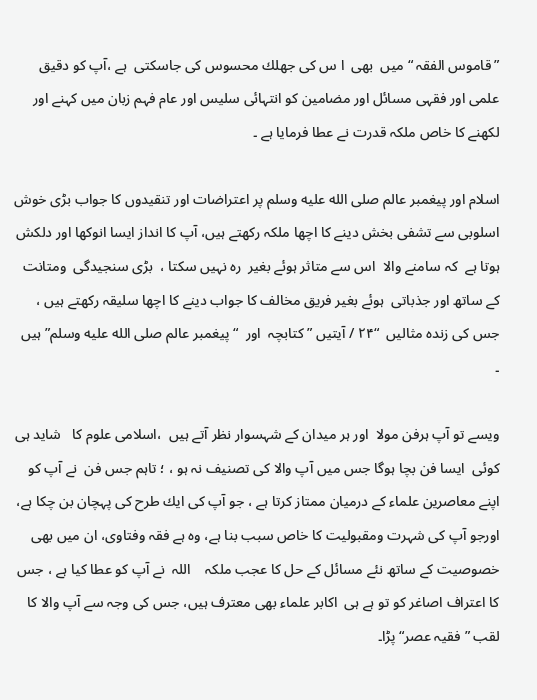”قاموس الفقہ “ میں  بھی  ا س كی جھلك محسوس كی جاسكتی  ہے ،آپ كو دقیق علمی اور فقہی مسائل اور مضامین كو انتہائی سلیس اور عام فہم زبان میں كہنے اور لكھنے كا خاص ملكہ قدرت نے عطا فرمایا ہے ۔

اسلام اور پیغمبر عالم صلى الله عليه وسلم پر اعتراضات اور تنقیدوں كا جواب بڑی خوش اسلوبی سے تشفی بخش دینے كا اچھا ملكہ ركھتے ہیں، آپ كا انداز ایسا انوكھا اور دلكش ہوتا ہے  كہ سامنے والا  اس سے متاثر ہوئے بغیر  رہ نہیں سكتا ،  بڑی سنجیدگی  ومتانت كے ساتھ اور جذباتی  ہوئے بغیر فریق مخالف كا جواب دینے كا اچھا سلیقہ ركھتے ہیں ، جس كی زندہ مثالیں  “۲۴ / آیتیں ” كتابچہ  اور  “پیغمبر عالم صلى الله عليه وسلم”ہیں  ۔

ویسے تو آپ ہرفن مولا  اور ہر میدان كے شہسوار نظر آتے ہیں  ،اسلامی علوم كا   شاید ہی كوئی  ایسا فن بچا ہوگا جس میں آپ والا كی تصنیف نہ ہو ، ؛ تاہم جس فن  نے آپ كو اپنے معاصرین علماء كے درمیان ممتاز كرتا ہے ، جو آپ كی ایك طرح كی پہچان بن چكا ہے، اورجو آپ كی شہرت ومقبولیت كا خاص سبب بنا ہے، وہ ہے فقہ وفتاوی، ان میں بھی خصوصیت كے ساتھ نئے مسائل كے حل كا عجب ملكہ    اللہ  نے آپ كو عطا كیا ہے ، جس  كا اعتراف اصاغر كو تو ہے ہی  اكابر علماء بھی معترف ہیں، جس كی وجہ سے آپ والا كا لقب ”فقیہ عصر“ پڑا۔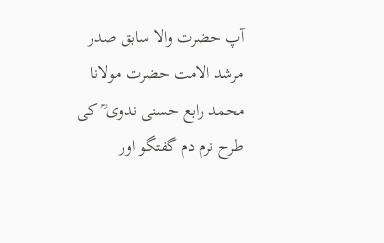آپ حضرت والا سابق صدر  مرشد الامت حضرت مولانا محمد رابع حسنی ندوی ؒ كی طرح نرم دم گفتگو اور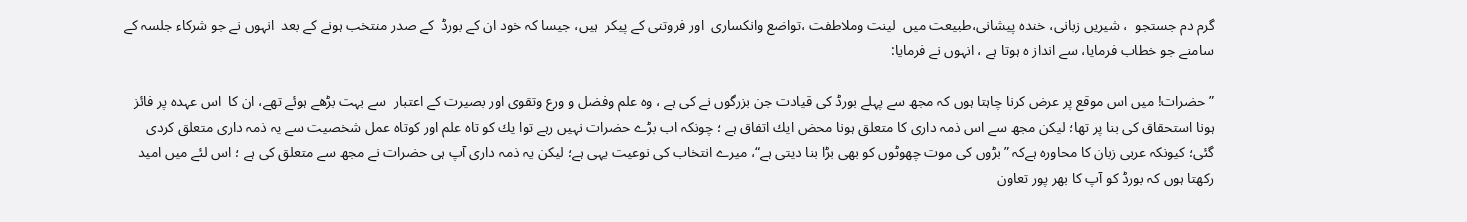گرم دم جستجو  ، شیریں زبانی، خندہ پیشانی،طبیعت میں  لینت وملاطفت ،تواضع وانكساری  اور فروتنی كے پیكر  ہیں، جیسا كہ خود ان كے بورڈ  كے صدر منتخب ہونے كے بعد  انہوں نے جو شركاء جلسہ كے سامنے جو خطاب فرمایا، سے انداز ہ ہوتا ہے ، انہوں نے فرمایا:

” حضرات! میں اس موقع پر عرض كرنا چاہتا ہوں كہ مجھ سے پہلے بورڈ كی قیادت جن بزرگوں نے كی ہے ، وہ علم وفضل و ورع وتقوی اور بصیرت كے اعتبار  سے بہت بڑھے ہوئے تھے، ان كا  اس عہدہ پر فائز ہونا استحقاق كی بنا پر تھا؛ لیكن مجھ سے اس ذمہ داری كا متعلق ہونا محض ایك اتفاق ہے ؛ چونكہ اب بڑے حضرات نہیں رہے توا یك كو تاہ علم اور كوتاہ عمل شخصیت سے یہ ذمہ داری متعلق كردی گئی؛ كیونكہ عربی زبان كا محاورہ ہےكہ ”بڑوں كی موت چھوٹوں كو بھی بڑا بنا دیتی ہے“، میرے انتخاب كی نوعیت یہی ہے؛ لیكن یہ ذمہ داری آپ ہی حضرات نے مجھ سے متعلق كی ہے ؛ اس لئے میں امید ركھتا ہوں كہ بورڈ كو آپ كا بھر پور تعاون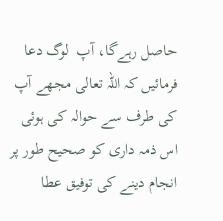حاصل رہےگا، آپ  لوگ دعا فرمائیں كہ اللہ تعالی مجھے آپ كی طرف سے حوالہ كی ہوئی اس ذمہ داری كو صحیح طور پر انجام دینے كی توفیق عطا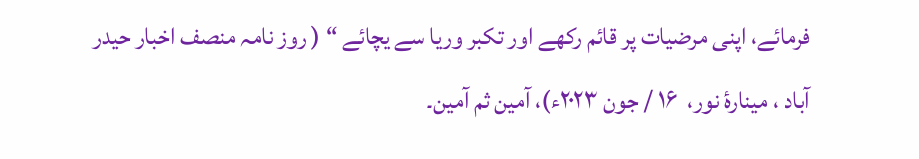فرمائے، اپنی مرضیات پر قائم ركھے اور تكبر وریا سے یچائے “ ( روز نامہ منصف اخبار حیدر آباد ، مینارۂ نور،  ۱۶ / جون ۲۰۲۳ء)، آمین ثم آمین۔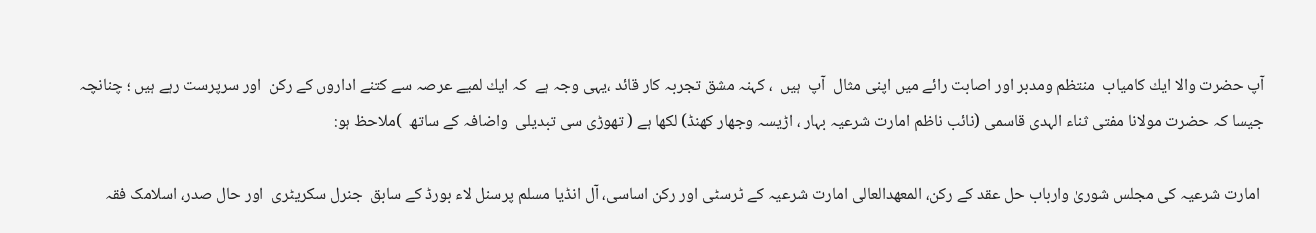آپ حضرت والا ایك كامیاب  منتظم ومدبر اور اصابت رائے میں اپنی مثال  آپ  ہیں  ، كہنہ مشق تجربہ كار قائد ،یہی وجہ ہے  كہ ایك لمیے عرصہ سے كتنے اداروں كے ركن  اور سرپرست رہے ہیں ؛ چنانچہ جیسا كہ حضرت مولانا مفتی ثناء الہدی قاسمی (نائب ناظم امارت شرعیہ بہار ، اڑیسہ وجھار كھنڈ) لكھا ہے ( تھوڑی سی تبدیلی  واضافہ كے ساتھ  )ملاحظ ہو:

 امارت شرعیہ کی مجلس شوریٰ وارباب حل عقد کے رکن، المعھدالعالی امارت شرعیہ کے ٹرسٹی اور رکن اساسی، آل انڈیا مسلم پرسنل لاء بورڈ کے سابق  جنرل سکریٹری  اور حال صدر، اسلامک فقہ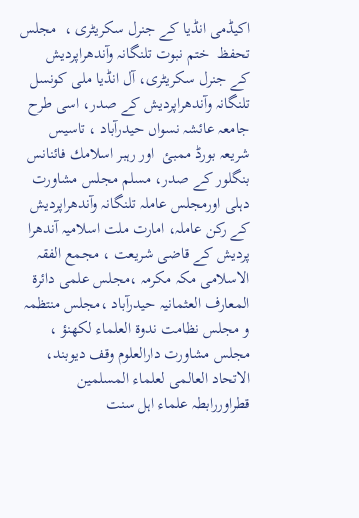اکیڈمی انڈیا کے جنرل سکریٹری ،  مجلس تحفظ  ختم نبوت تلنگانہ وآندھراپردیش  كے جنرل سكریٹری، آل انڈیا ملی كونسل تلنگانہ وآندھراپردیش كے صدر، اسی طرح جامعہ عائشہ نسواں حیدرآباد ، تاسیس شریعہ بورڈ ممبئ  اور رہبر اسلامك فائنانس  بنگلور كے صدر، مسلم مجلس مشاورت دہلی اورمجلس عاملہ تلنگانہ وآندھراپردیش كے ركن عاملہ، امارت ملت اسلامیہ آندھرا پردیش کے قاضی شریعت ، مجمع الفقہ الاسلامی مکہ مکرمہ ،مجلس علمی دائرۃ المعارف العثمانیہ حیدرآباد ،مجلس منتظمہ و مجلس نظامت ندوۃ العلماء لکھنؤ ، مجلس مشاورت دارالعلوم وقف دیوبند، الاتحاد العالمی لعلماء المسلمین قطراوررابطہ علماء اہل سنت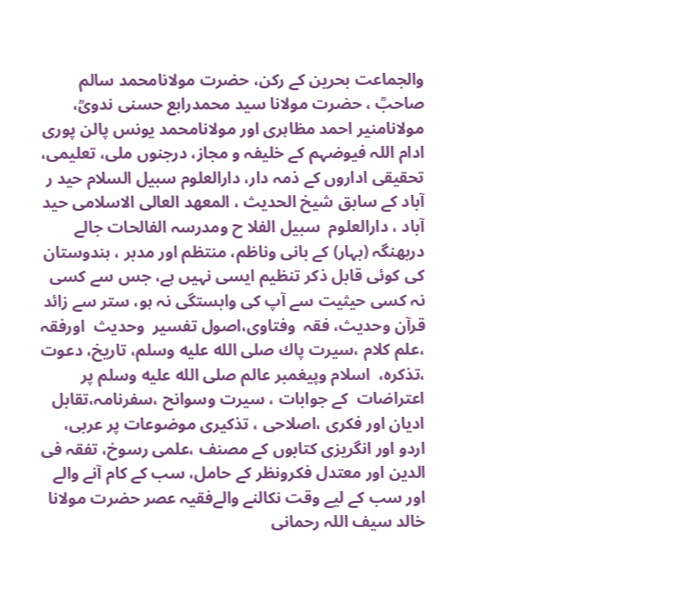والجماعت بحرین کے رکن، حضرت مولانامحمد سالم صاحبؒ ، حضرت مولانا سید محمدرابع حسنی ندویؒ، مولانامنیر احمد مظاہری اور مولانامحمد یونس پالن پوری ادام اللہ فیوضہم کے خلیفہ و مجاز، درجنوں ملی، تعلیمی، تحقیقی اداروں کے ذمہ دار، دارالعلوم سبیل السلام حید ر آباد کے سابق شیخ الحدیث ، المعھد العالی الاسلامی حید آباد ، دارالعلوم  سبیل الفلا ح ومدرسہ الفالحات جالے  دربھنگہ (بہار) کے بانی وناظم، منتظم اور مدبر ، ہندوستان کی کوئی قابل ذکر تنظیم ایسی نہیں ہے، جس سے کسی نہ کسی حیثیت سے آپ کی وابستگی نہ ہو، ستر سے زائد قرآن وحدیث، فقہ  وفتاوی،اصول تفسیر  وحدیث  اورفقہ ،علم كلام ،سیرت پاك صلى الله عليه وسلم، تاریخ، دعوت ،تذکرہ،  اسلام وپیغمبر عالم صلى الله عليه وسلم پر اعتراضات  كے جوابات ، سیرت وسوانح ،سفرنامہ،تقابل ادیان اور فکری ،اصلاحی ، تذکیری موضوعات پر عربی، اردو اور انگریزی کتابوں کے مصنف ،علمی رسوخ، تفقہ فی الدین اور معتدل فکرونظر کے حامل، سب کے کام آنے والے اور سب کے لیے وقت نکالنے والےفقیہ عصر حضرت مولانا خالد سیف اللہ رحمانی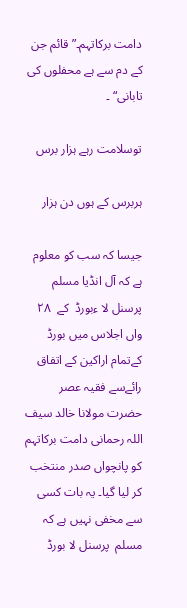دامت بركاتہم۔”قائم جن کے دم سے ہے محفلوں کی تابانی“ ۔

توسلامت رہے ہزار برس

ہربرس کے ہوں دن ہزار

جیسا كہ سب كو معلوم ہے كہ آل انڈیا مسلم  پرسنل لا ءبورڈ  كے  ۲۸ واں اجلاس میں بورڈ كےتمام اراكین كے اتفاق رائےسے فقیہ عصر حضرت مولانا خالد سیف اللہ رحمانی دامت بركاتہم كو پانچواں صدر منتخب كر لیا گیا۔ یہ بات كسی سے مخفی نہیں ہے كہ مسلم  پرسنل لا بورڈ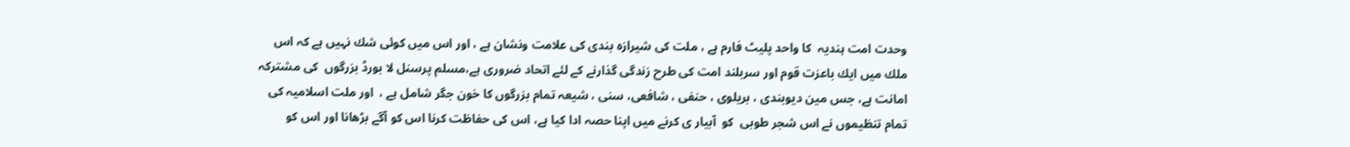وحدت امت ہندیہ  كا واحد پلیٹ فارم ہے ، ملت كی شیرازہ بندی كی علامت ونشان ہے ، اور اس میں كوئی شك نہیں ہے كہ اس ملك میں ایك باعزت قوم اور سربلند امت كی طرح زندگی گذارنے كے لئے اتحاد ضروری ہے،مسلم پرسنل لا بورڈ بزرگوں  كی مشتركہ امانت ہے، جس مین دیوبندی ، بریلوی ، حنفی ، شافعی، سنی ، شیعہ تمام بزرگوں كا خون جگر شامل ہے ،  اور ملت اسلامیہ كی تمام تنظیموں نے اس شجر طوبی  كو  آبیار ی كرنے میں اپنا حصہ ادا كیا ہے، اس كی حفاظت كرنا اس كو آگے بڑھانا اور اس كو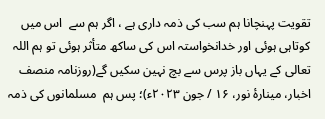تقویت پہنچانا ہم سب كی ذمہ داری ہے ، اگر ہم سے  اس میں كوتاہی ہوئی اور خدانخواستہ اس كی ساكھ متأثر ہوئی تو ہم اللہ تعالی كے یہاں باز پرس سے بچ نہین سكیں گے(روزنامہ منصف اخبار، مینارۂ نور، ۱۶ / جون ۲۰۲۳ء)؛ پس ہم  مسلمانوں كی ذمہ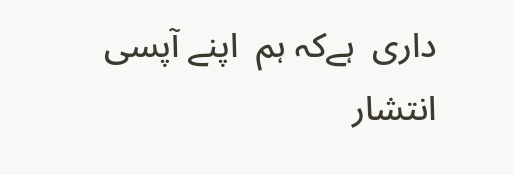داری  ہےكہ ہم  اپنے آپسی انتشار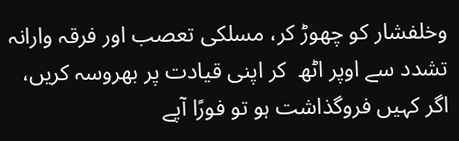وخلفشار كو چھوڑ كر، مسلكی تعصب اور فرقہ وارانہ تشدد سے اوپر اٹھ  كر اپنی قیادت پر بھروسہ كریں، اگر كہیں فروگذاشت ہو تو فورًا آپے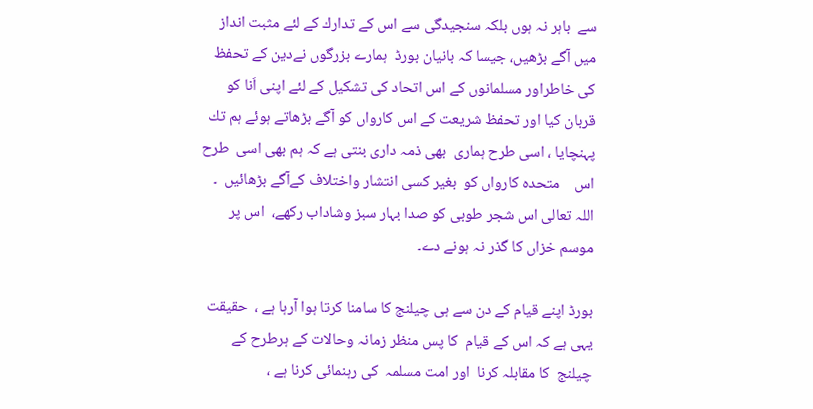سے  باہر نہ ہوں بلكہ سنجیدگی سے اس كے تدارك كے لئے مثبت انداز میں آگے بڑھیں، جیسا كہ بانیان بورڈ  ہمارے بزرگوں نےدین كے تحفظ كی خاطراور مسلمانوں كے اس اتحاد كی تشكیل كے لئے اپنی اَنا كو قربان كیا اور تحفظ شریعت كے اس كارواں كو آگے بڑھاتے ہوئے ہم تك  پہنچایا ، اسی طرح ہماری  بھی ذمہ داری بنتی ہے كہ ہم بھی اسی  طرح اس    متحدہ كارواں كو  بغیر كسی انتشار واختلاف كےآگے بڑھائیں  ۔  اللہ تعالی اس شجر طوبی كو صدا بہار سبز وشاداب ركھے،  اس پر موسم خزاں كا گذر نہ ہونے دے۔

بورڈ اپنے قیام كے دن سے ہی چیلنج كا سامنا كرتا ہوا آرہا ہے ،  حقیقت یہی ہے كہ اس كے قیام  كا پس منظر زمانہ وحالات كے ہرطرح كے چیلنج  كا مقابلہ كرنا  اور امت مسلمہ  كی رہنمائی كرنا ہے ،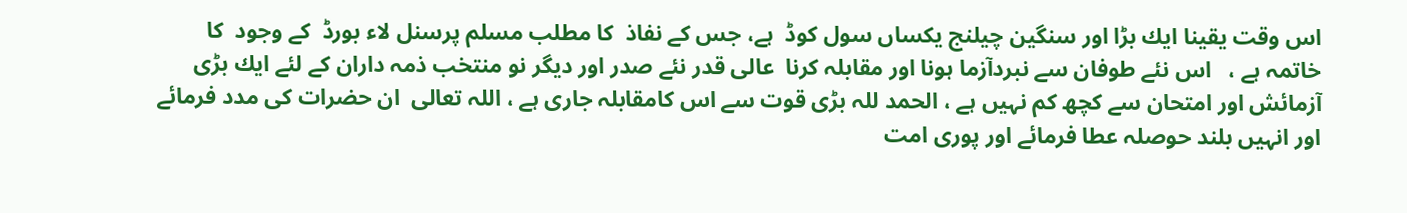اس وقت یقینا ایك بڑا اور سنگین چیلنج یكساں سول كوڈ  ہے، جس كے نفاذ  كا مطلب مسلم پرسنل لاء بورڈ  كے وجود  كا خاتمہ ہے ،   اس نئے طوفان سے نبردآزما ہونا اور مقابلہ كرنا  عالی قدر نئے صدر اور دیگر نو منتخب ذمہ داران كے لئے ایك بڑی آزمائش اور امتحان سے كچھ كم نہیں ہے ، الحمد للہ بڑی قوت سے اس كامقابلہ جاری ہے ، اللہ تعالی  ان حضرات كی مدد فرمائے اور انہیں بلند حوصلہ عطا فرمائے اور پوری امت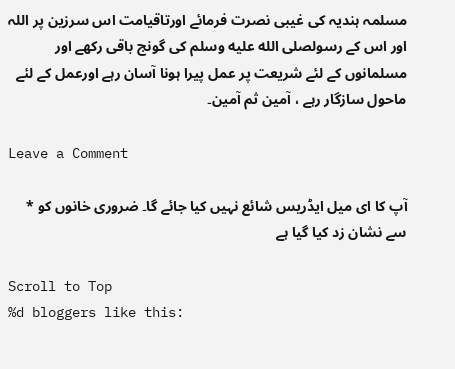مسلمہ ہندیہ كی غیبی نصرت فرمائے اورتاقیامت اس سرزین پر اللہ اور اس كے رسولصلى الله عليه وسلم كی گونج باقی ركھے اور مسلمانوں كے لئے شریعت پر عمل پیرا ہونا آسان رہے اورعمل كے لئے ماحول سازگار رہے ، آمین ثم آمین۔

Leave a Comment

آپ کا ای میل ایڈریس شائع نہیں کیا جائے گا۔ ضروری خانوں کو * سے نشان زد کیا گیا ہے

Scroll to Top
%d bloggers like this: